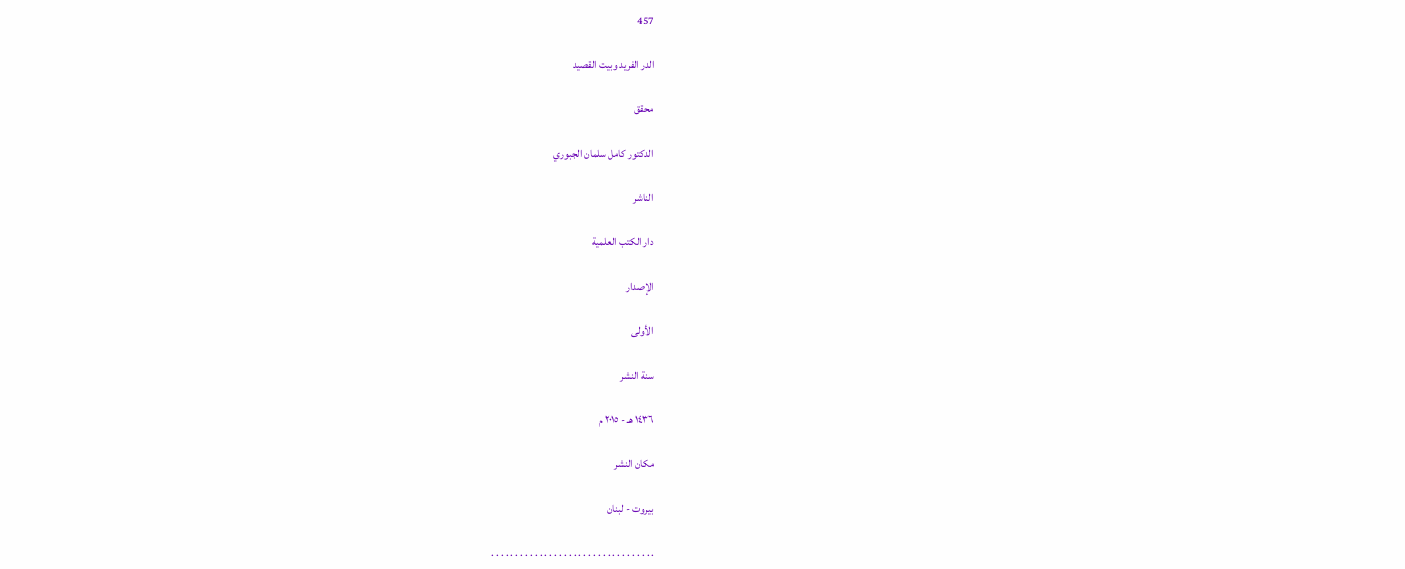457

الدر الفريد وبيت القصيد

محقق

الدكتور كامل سلمان الجبوري

الناشر

دار الكتب العلمية

الإصدار

الأولى

سنة النشر

١٤٣٦ هـ - ٢٠١٥ م

مكان النشر

بيروت - لبنان

. . . . . . . . . . . . . . . . . . . . . . . . . . . . . . . . . .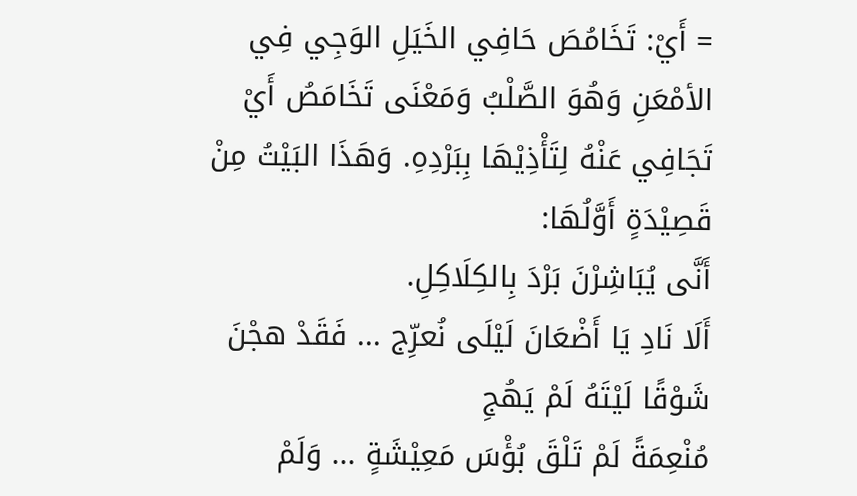= أَيْ: تَخَامُصَ حَافِي الخَيَلِ الوَجِي فِي الأمْعَنِ وَهُوَ الصَّلْبُ وَمَعْنَى تَخَامَصُ أَيْ تَجَافِي عَنْهُ لِتَأْذِيْهَا بِبَرْدِهِ. وَهَذَا البَيْتُ مِنْ قَصِيْدَةٍ أَوَّلُهَا:
أَنَّى يُبَاشِرْنَ بَرْدَ بِالكِلَاكِلِ.
أَلَا نَادِ يَا أَضْعَانَ لَيْلَى نُعرِّج ... فَقَدْ هجْنَ شَوْقًا لَيْتَهُ لَمْ يَهُجِ
مُنْعِمَةً لَمْ تَلْقَ بُؤْسَ مَعِيْشَةٍ ... وَلَمْ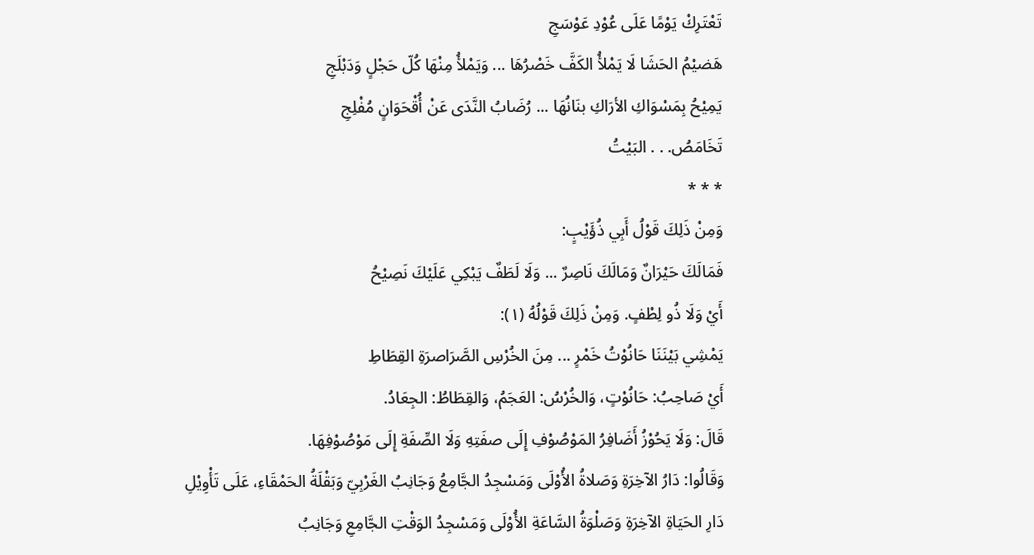تَعْتَرِكْ يَوْمًا عَلَى عُوْدِ عَوْسَجِ
هَضيْمُ الحَشَا لَا يَمْلأُ الكَفَّ خَصْرُهَا ... وَيَمْلأُ مِنْهَا كُلّ حَجْلٍ وَدَبْلَجِ
يَمِيْحُ بِمَسْوَاكِ الأرَاكِ بنَانُهَا ... رُضَابُ النَّدَى عَنْ أُقْحَوَانٍ مُفْلِجِ
تَخَامَصُ. . . البَيْتُ
* * *
وَمِنْ ذَلِكَ قَوْلُ أَبِي ذُؤَيْبٍ:
فَمَالَكَ حَيْرَانٌ وَمَالَكَ نَاصِرٌ ... وَلَا لَطَفٌ يَبْكِي عَلَيْكَ نَصِيْحُ
أَيْ وَلَا ذُو لِطْفٍ. وَمِنْ ذَلِكَ قَوْلُهُ (١):
يَمْشِي بَيْنَنَا حَانُوْتُ خَمْرٍ ... مِنَ الخُرْسِ الصَّرَاصرَةِ القِطَاطِ
أَيْ صَاحِبُ: حَانُوْتٍ، وَالخُرْسُ: العَجَمُ، وَالقِطَاطُ: الجِعَادُ.
قَالَ: وَلَا يَحُوْزُ أَضَافِرُ المَوْصُوْفِ إِلَى صفَتِهِ وَلَا الصِّفَةِ إِلَى مَوْصُوْفِهَا.
وَقَالُوا: دَارُ الآخِرَةِ وَصَلاةُ الأُوْلَى وَمَسْجِدُ الجَّامِعُ وَجَانِبُ الغَرْبِيّ وَبَقْلَةُ الحَمْقَاءِ، عَلَى تَأْوِيْلِ دَارِ الحَيَاةِ الآخِرَةِ وَصَلْوَةُ السَّاعَةِ الأُوْلَى وَمَسْجِدُ الوَقْتِ الجَّامِعِ وَجَانِبُ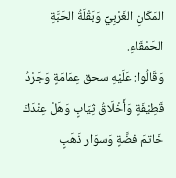المَكَانِ الغَرْبِيِّ وَبَقْلَةُ الحَبَّةِ الحَمْقَاءِ.
وَقَالُوا: عَلَيْهِ سحق عِمَامَةٍ وَجَرْدُ قَطِيْفَةٍ وَأَخْلَاقُ ثِيَابٍ وَهَلْ عِنْدَكَ خَاتمَ فضَّةٍ وَسوَار ذَهَبٍ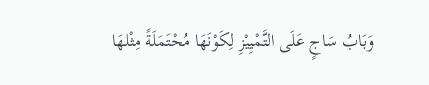وَبَابُ سَاجٍ عَلَى التَّمْيِيْزِ لِكَوْنَهَا مُحْتَمَلَةً مِثْلهَا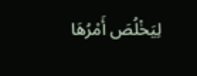لِيَخْلُصَ أَمْرُهَا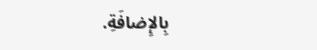بِالإِضافَةِ.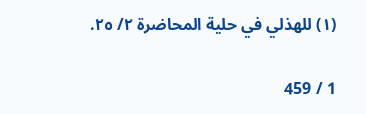(١) للهذلي في حلية المحاضرة ٢/ ٢٥.

1 / 459